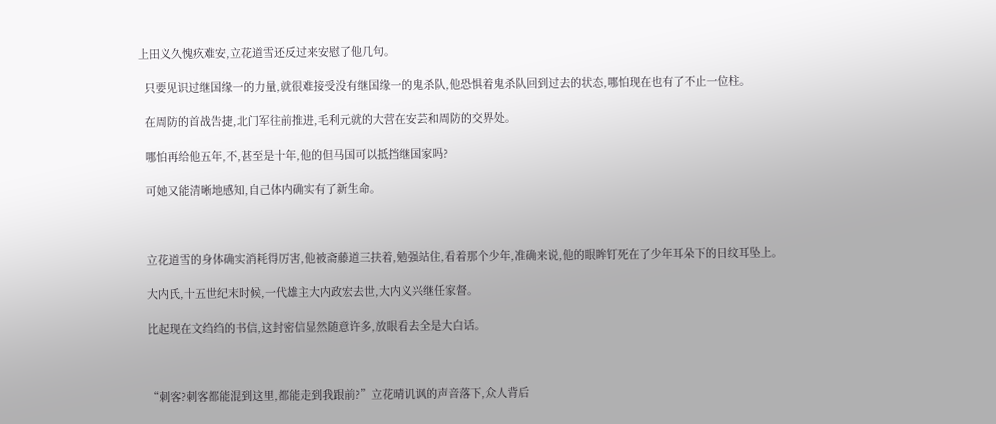上田义久愧疚难安,立花道雪还反过来安慰了他几句。

  只要见识过继国缘一的力量,就很难接受没有继国缘一的鬼杀队,他恐惧着鬼杀队回到过去的状态,哪怕现在也有了不止一位柱。

  在周防的首战告捷,北门军往前推进,毛利元就的大营在安芸和周防的交界处。

  哪怕再给他五年,不,甚至是十年,他的但马国可以抵挡继国家吗?

  可她又能清晰地感知,自己体内确实有了新生命。



  立花道雪的身体确实消耗得厉害,他被斋藤道三扶着,勉强站住,看着那个少年,准确来说,他的眼眸钉死在了少年耳朵下的日纹耳坠上。

  大内氏,十五世纪末时候,一代雄主大内政宏去世,大内义兴继任家督。

  比起现在文绉绉的书信,这封密信显然随意许多,放眼看去全是大白话。



  “刺客?刺客都能混到这里,都能走到我跟前?”立花晴讥讽的声音落下,众人背后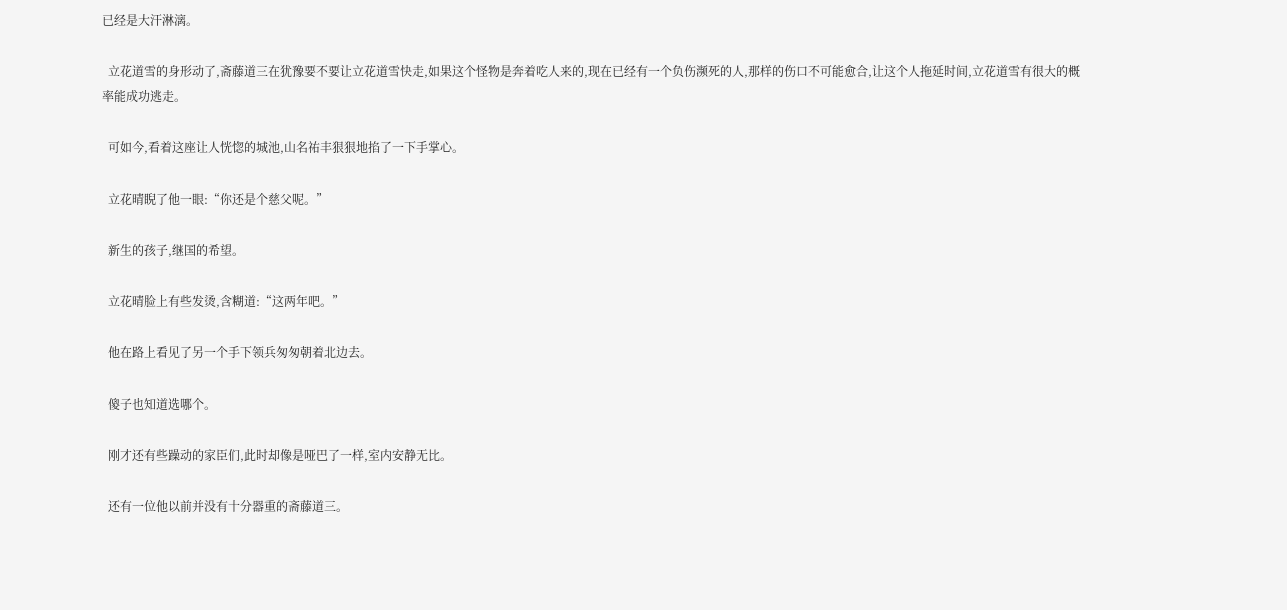已经是大汗淋漓。

  立花道雪的身形动了,斋藤道三在犹豫要不要让立花道雪快走,如果这个怪物是奔着吃人来的,现在已经有一个负伤濒死的人,那样的伤口不可能愈合,让这个人拖延时间,立花道雪有很大的概率能成功逃走。

  可如今,看着这座让人恍惚的城池,山名祐丰狠狠地掐了一下手掌心。

  立花晴睨了他一眼:“你还是个慈父呢。”

  新生的孩子,继国的希望。

  立花晴脸上有些发烫,含糊道:“这两年吧。”

  他在路上看见了另一个手下领兵匆匆朝着北边去。

  傻子也知道选哪个。

  刚才还有些躁动的家臣们,此时却像是哑巴了一样,室内安静无比。

  还有一位他以前并没有十分器重的斋藤道三。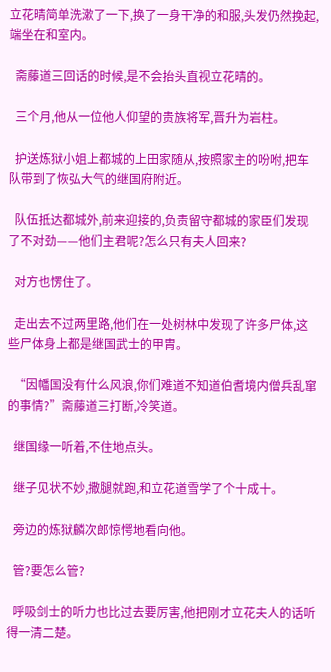立花晴简单洗漱了一下,换了一身干净的和服,头发仍然挽起,端坐在和室内。

  斋藤道三回话的时候,是不会抬头直视立花晴的。

  三个月,他从一位他人仰望的贵族将军,晋升为岩柱。

  护送炼狱小姐上都城的上田家随从,按照家主的吩咐,把车队带到了恢弘大气的继国府附近。

  队伍抵达都城外,前来迎接的,负责留守都城的家臣们发现了不对劲——他们主君呢?怎么只有夫人回来?

  对方也愣住了。

  走出去不过两里路,他们在一处树林中发现了许多尸体,这些尸体身上都是继国武士的甲胄。

  “因幡国没有什么风浪,你们难道不知道伯耆境内僧兵乱窜的事情?”斋藤道三打断,冷笑道。

  继国缘一听着,不住地点头。

  继子见状不妙,撒腿就跑,和立花道雪学了个十成十。

  旁边的炼狱麟次郎惊愕地看向他。

  管?要怎么管?

  呼吸剑士的听力也比过去要厉害,他把刚才立花夫人的话听得一清二楚。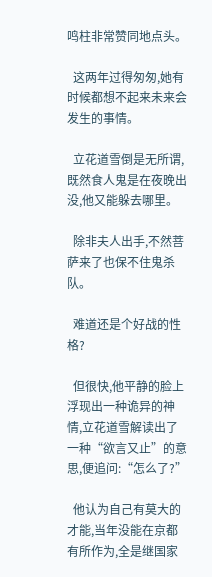鸣柱非常赞同地点头。

  这两年过得匆匆,她有时候都想不起来未来会发生的事情。

  立花道雪倒是无所谓,既然食人鬼是在夜晚出没,他又能躲去哪里。

  除非夫人出手,不然菩萨来了也保不住鬼杀队。

  难道还是个好战的性格?

  但很快,他平静的脸上浮现出一种诡异的神情,立花道雪解读出了一种“欲言又止”的意思,便追问:“怎么了?”

  他认为自己有莫大的才能,当年没能在京都有所作为,全是继国家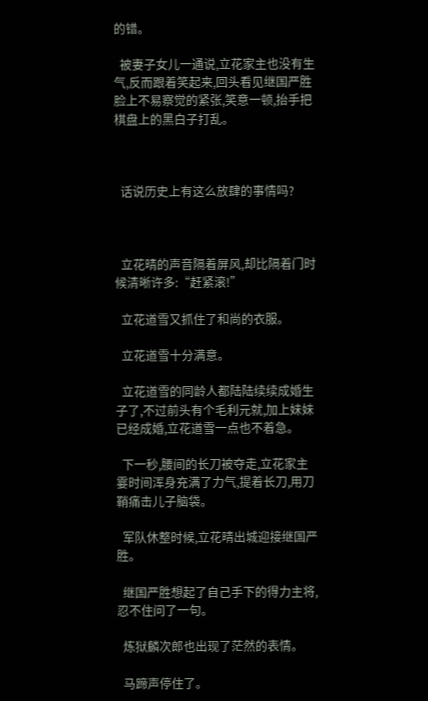的错。

  被妻子女儿一通说,立花家主也没有生气,反而跟着笑起来,回头看见继国严胜脸上不易察觉的紧张,笑意一顿,抬手把棋盘上的黑白子打乱。



  话说历史上有这么放肆的事情吗?



  立花晴的声音隔着屏风,却比隔着门时候清晰许多:“赶紧滚!”

  立花道雪又抓住了和尚的衣服。

  立花道雪十分满意。

  立花道雪的同龄人都陆陆续续成婚生子了,不过前头有个毛利元就,加上妹妹已经成婚,立花道雪一点也不着急。

  下一秒,腰间的长刀被夺走,立花家主霎时间浑身充满了力气,提着长刀,用刀鞘痛击儿子脑袋。

  军队休整时候,立花晴出城迎接继国严胜。

  继国严胜想起了自己手下的得力主将,忍不住问了一句。

  炼狱麟次郎也出现了茫然的表情。

  马蹄声停住了。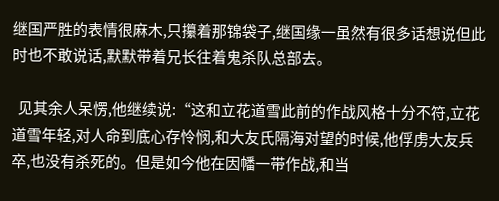继国严胜的表情很麻木,只攥着那锦袋子,继国缘一虽然有很多话想说但此时也不敢说话,默默带着兄长往着鬼杀队总部去。

  见其余人呆愣,他继续说:“这和立花道雪此前的作战风格十分不符,立花道雪年轻,对人命到底心存怜悯,和大友氏隔海对望的时候,他俘虏大友兵卒,也没有杀死的。但是如今他在因幡一带作战,和当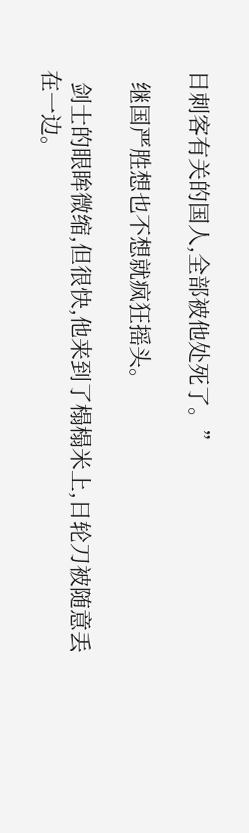日刺客有关的国人,全部被他处死了。”

  继国严胜想也不想就疯狂摇头。

  剑士的眼眸微缩,但很快,他来到了榻榻米上,日轮刀被随意丢在一边。